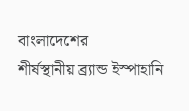বাংলাদেশের
শীর্ষস্থানীয় ব্র্যান্ড ইস্পাহানি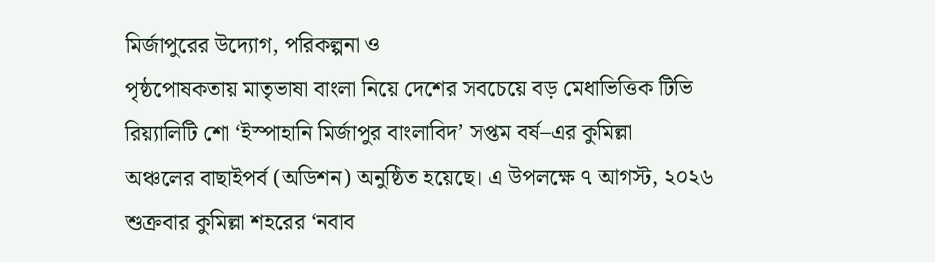মির্জাপুরের উদ্যোগ, পরিকল্পনা ও
পৃষ্ঠপোষকতায় মাতৃভাষা বাংলা নিয়ে দেশের সবচেয়ে বড় মেধাভিত্তিক টিভি
রিয়্যালিটি শো ‘ইস্পাহানি মির্জাপুর বাংলাবিদ’ সপ্তম বর্ষ–এর কুমিল্লা
অঞ্চলের বাছাইপর্ব (অডিশন) অনুষ্ঠিত হয়েছে। এ উপলক্ষে ৭ আগস্ট, ২০২৬
শুক্রবার কুমিল্লা শহরের ‘নবাব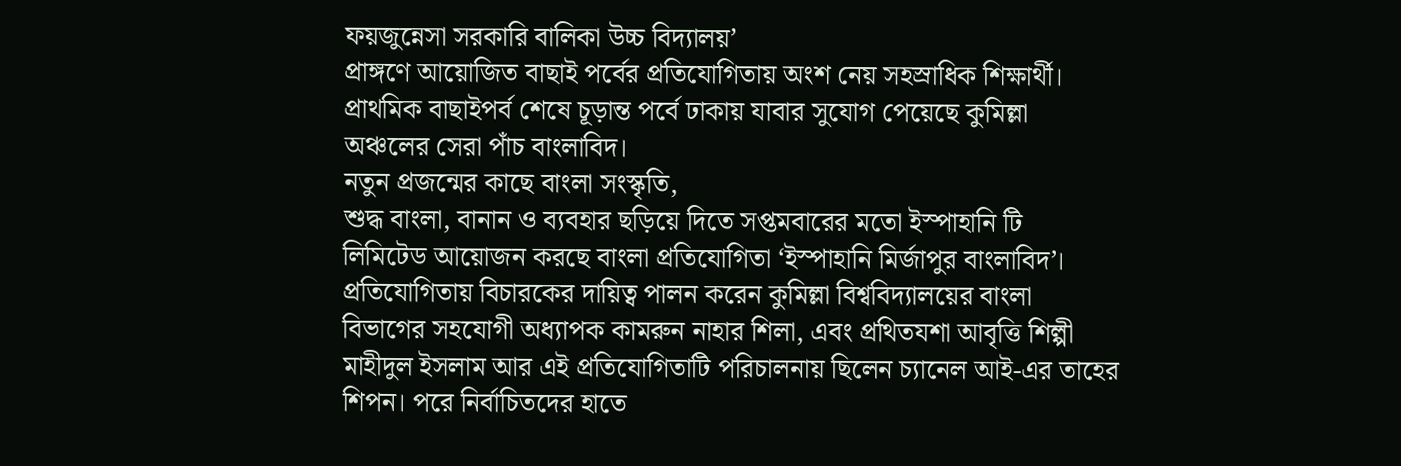ফয়জুন্নেসা সরকারি বালিকা উচ্চ বিদ্যালয়’
প্রাঙ্গণে আয়োজিত বাছাই পর্বের প্রতিযোগিতায় অংশ নেয় সহস্রাধিক শিক্ষার্থী।
প্রাথমিক বাছাইপর্ব শেষে চূড়ান্ত পর্বে ঢাকায় যাবার সুযোগ পেয়েছে কুমিল্লা
অঞ্চলের সেরা পাঁচ বাংলাবিদ।
নতুন প্রজন্মের কাছে বাংলা সংস্কৃতি,
শুদ্ধ বাংলা, বানান ও ব্যবহার ছড়িয়ে দিতে সপ্তমবারের মতো ইস্পাহানি টি
লিমিটেড আয়োজন করছে বাংলা প্রতিযোগিতা ‘ইস্পাহানি মির্জাপুর বাংলাবিদ’।
প্রতিযোগিতায় বিচারকের দায়িত্ব পালন করেন কুমিল্লা বিশ্ববিদ্যালয়ের বাংলা
বিভাগের সহযোগী অধ্যাপক কামরুন নাহার শিলা, এবং প্রথিতযশা আবৃত্তি শিল্পী
মাহীদুল ইসলাম আর এই প্রতিযোগিতাটি পরিচালনায় ছিলেন চ্যানেল আই-এর তাহের
শিপন। পরে নির্বাচিতদের হাতে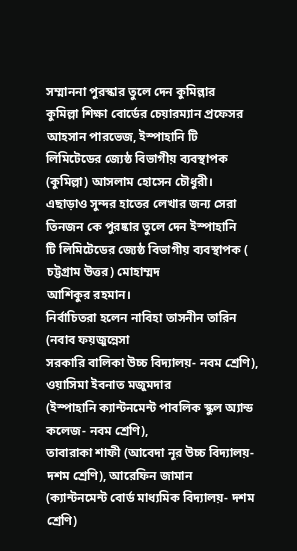সম্মাননা পুরস্কার তুলে দেন কুমিল্লার
কুমিল্লা শিক্ষা বোর্ডের চেয়ারম্যান প্রফেসর আহসান পারভেজ, ইস্পাহানি টি
লিমিটেডের জ্যেষ্ঠ বিভাগীয় ব্যবস্থাপক (কুমিল্লা) আসলাম হোসেন চৌধুরী।
এছাড়াও সুন্দর হাতের লেখার জন্য সেরা তিনজন কে পুরষ্কার তুলে দেন ইস্পাহানি
টি লিমিটেডের জ্যেষ্ঠ বিভাগীয় ব্যবস্থাপক ( চট্টগ্রাম উত্তর) মোহাম্মদ
আশিকুর রহমান।
নির্বাচিতরা হলেন নাবিহা তাসনীন তারিন (নবাব ফয়জুন্নেসা
সরকারি বালিকা উচ্চ বিদ্যালয়- নবম শ্রেণি), ওয়াসিমা ইবনাত মজুমদার
(ইস্পাহানি ক্যান্টনমেন্ট পাবলিক স্কুল অ্যান্ড কলেজ- নবম শ্রেণি),
তাবারাকা শাফী (আবেদা নূর উচ্চ বিদ্যালয়- দশম শ্রেণি), আরেফিন জামান
(ক্যান্টনমেন্ট বোর্ড মাধ্যমিক বিদ্যালয়- দশম শ্রেণি)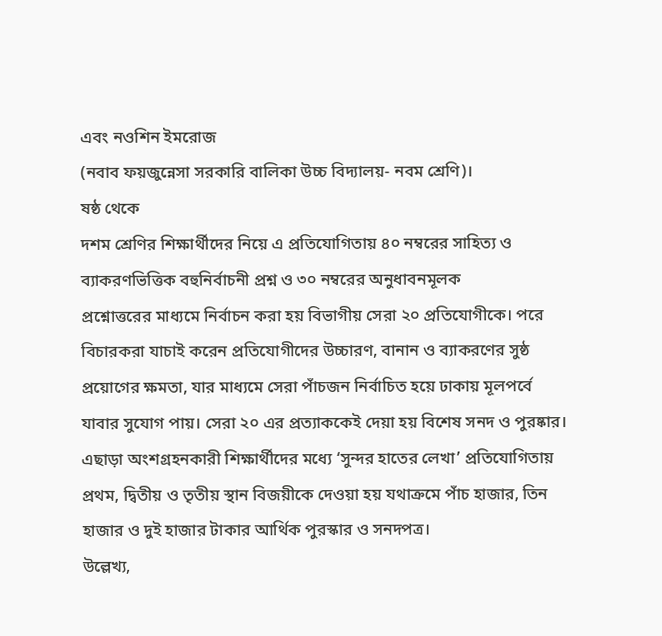এবং নওশিন ইমরোজ
(নবাব ফয়জুন্নেসা সরকারি বালিকা উচ্চ বিদ্যালয়- নবম শ্রেণি)।
ষষ্ঠ থেকে
দশম শ্রেণির শিক্ষার্থীদের নিয়ে এ প্রতিযোগিতায় ৪০ নম্বরের সাহিত্য ও
ব্যাকরণভিত্তিক বহুনির্বাচনী প্রশ্ন ও ৩০ নম্বরের অনুধাবনমূলক
প্রশ্নোত্তরের মাধ্যমে নির্বাচন করা হয় বিভাগীয় সেরা ২০ প্রতিযোগীকে। পরে
বিচারকরা যাচাই করেন প্রতিযোগীদের উচ্চারণ, বানান ও ব্যাকরণের সুষ্ঠ
প্রয়োগের ক্ষমতা, যার মাধ্যমে সেরা পাঁচজন নির্বাচিত হয়ে ঢাকায় মূলপর্বে
যাবার সুযোগ পায়। সেরা ২০ এর প্রত্যাককেই দেয়া হয় বিশেষ সনদ ও পুরষ্কার।
এছাড়া অংশগ্রহনকারী শিক্ষার্থীদের মধ্যে ‘সুন্দর হাতের লেখা’ প্রতিযোগিতায়
প্রথম, দ্বিতীয় ও তৃতীয় স্থান বিজয়ীকে দেওয়া হয় যথাক্রমে পাঁচ হাজার, তিন
হাজার ও দুই হাজার টাকার আর্থিক পুরস্কার ও সনদপত্র।
উল্লেখ্য,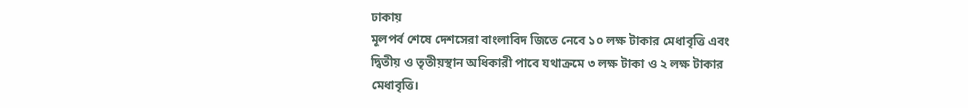ঢাকায়
মূলপর্ব শেষে দেশসেরা বাংলাবিদ জিতে নেবে ১০ লক্ষ টাকার মেধাবৃত্তি এবং
দ্বিতীয় ও তৃতীয়স্থান অধিকারী পাবে যথাক্রমে ৩ লক্ষ টাকা ও ২ লক্ষ টাকার
মেধাবৃত্তি।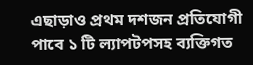এছাড়াও প্রথম দশজন প্রতিযোগী পাবে ১ টি ল্যাপটপসহ ব্যক্তিগত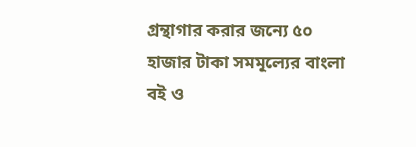গ্রন্থাগার করার জন্যে ৫০ হাজার টাকা সমমূল্যের বাংলা বই ও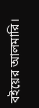বইয়ের আলমারি।